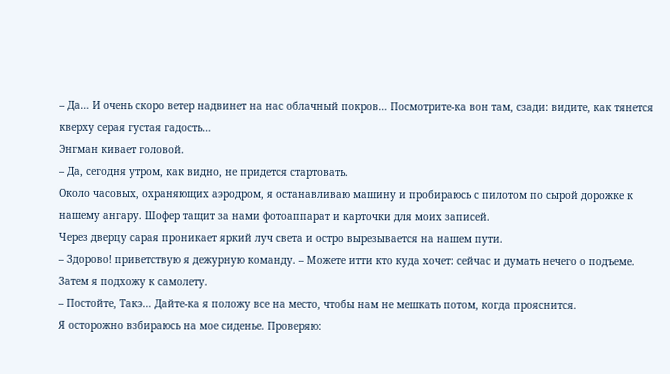– Да… И очень скоро ветер надвинет на нас облачный покров… Посмотрите-ка вон там, сзади: видите, как тянется кверху серая густая гадость…
Энгман кивает головой.
– Да, сегодня утром, как видно, не придется стартовать.
Около часовых, охраняющих аэродром, я останавливаю машину и пробираюсь с пилотом по сырой дорожке к нашему ангару. Шофер тащит за нами фотоаппарат и карточки для моих записей.
Через дверцу сарая проникает яркий луч света и остро вырезывается на нашем пути.
– Здорово! приветствую я дежурную команду. – Можете итти кто куда хочет: сейчас и думать нечего о подъеме.
Затем я подхожу к самолету.
– Постойте, Такэ… Дайте-ка я положу все на место, чтобы нам не мешкать потом, когда прояснится.
Я осторожно взбираюсь на мое сиденье. Проверяю: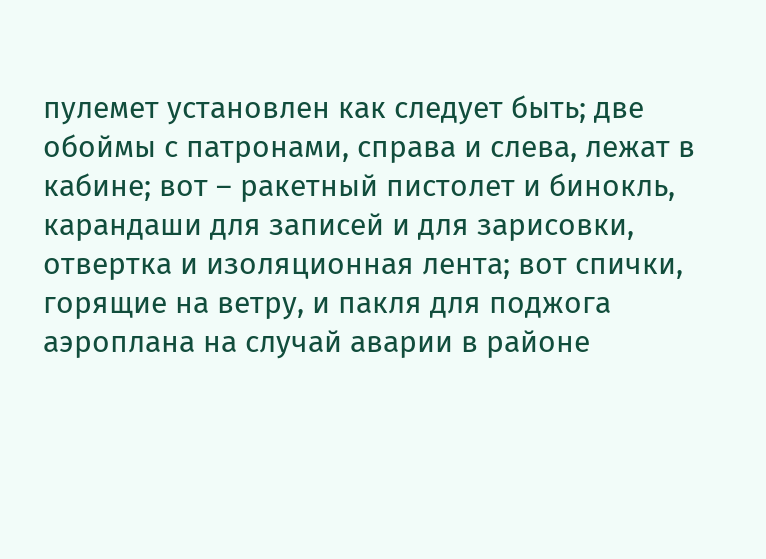пулемет установлен как следует быть; две обоймы с патронами, справа и слева, лежат в кабине; вот – ракетный пистолет и бинокль, карандаши для записей и для зарисовки, отвертка и изоляционная лента; вот спички, горящие на ветру, и пакля для поджога аэроплана на случай аварии в районе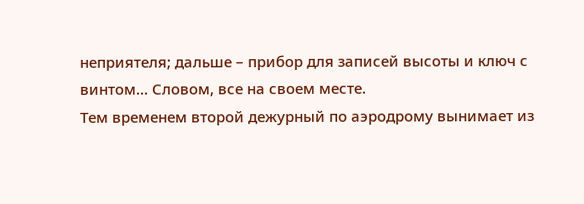неприятеля; дальше – прибор для записей высоты и ключ с винтом… Словом, все на своем месте.
Тем временем второй дежурный по аэродрому вынимает из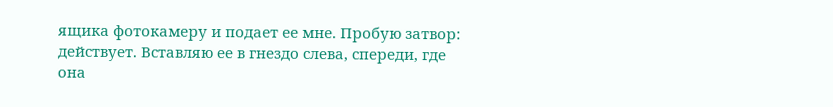ящика фотокамеру и подает ее мне. Пробую затвор: действует. Вставляю ее в гнездо слева, спереди, где она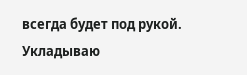всегда будет под рукой. Укладываю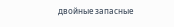двойные запасные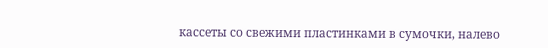кассеты со свежими пластинками в сумочки, налево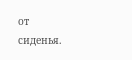от сиденья.